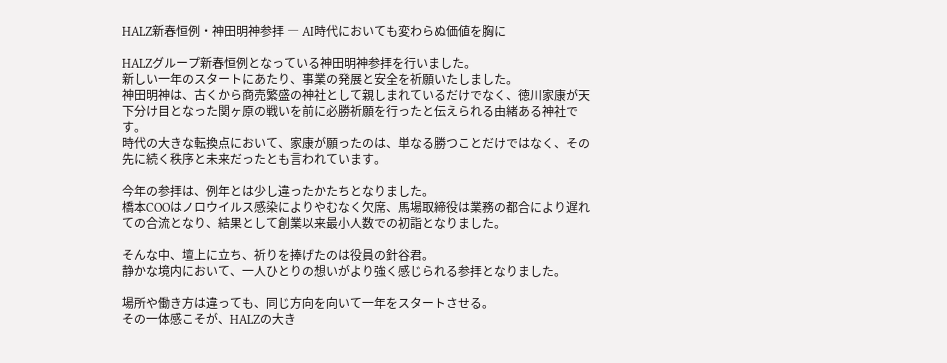HALZ新春恒例・神田明神参拝 ― AI時代においても変わらぬ価値を胸に

HALZグループ新春恒例となっている神田明神参拝を行いました。
新しい一年のスタートにあたり、事業の発展と安全を祈願いたしました。
神田明神は、古くから商売繁盛の神社として親しまれているだけでなく、徳川家康が天下分け目となった関ヶ原の戦いを前に必勝祈願を行ったと伝えられる由緒ある神社です。
時代の大きな転換点において、家康が願ったのは、単なる勝つことだけではなく、その先に続く秩序と未来だったとも言われています。

今年の参拝は、例年とは少し違ったかたちとなりました。
橋本COOはノロウイルス感染によりやむなく欠席、馬場取締役は業務の都合により遅れての合流となり、結果として創業以来最小人数での初詣となりました。

そんな中、壇上に立ち、祈りを捧げたのは役員の針谷君。
静かな境内において、一人ひとりの想いがより強く感じられる参拝となりました。

場所や働き方は違っても、同じ方向を向いて一年をスタートさせる。
その一体感こそが、HALZの大き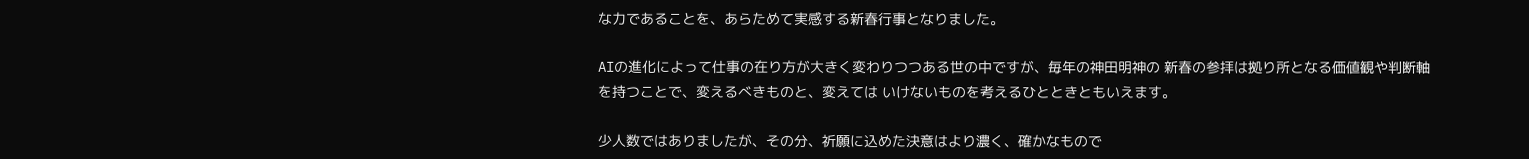な力であることを、あらためて実感する新春行事となりました。

AIの進化によって仕事の在り方が大きく変わりつつある世の中ですが、毎年の神田明神の 新春の参拝は拠り所となる価値観や判断軸を持つことで、変えるべきものと、変えては いけないものを考えるひとときともいえます。

少人数ではありましたが、その分、祈願に込めた決意はより濃く、確かなもので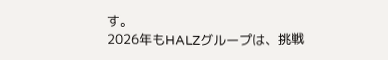す。
2026年もHALZグループは、挑戦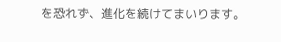を恐れず、進化を続けてまいります。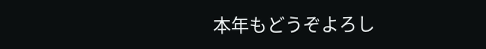本年もどうぞよろし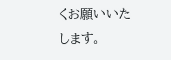くお願いいたします。